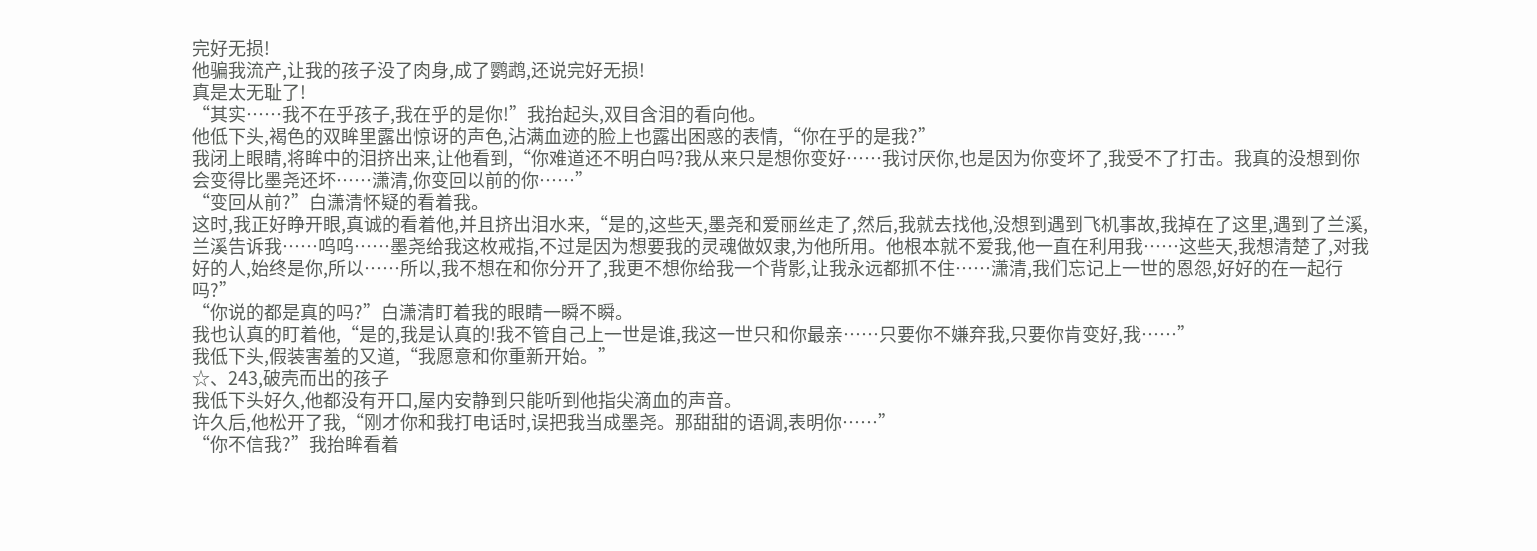完好无损!
他骗我流产,让我的孩子没了肉身,成了鹦鹉,还说完好无损!
真是太无耻了!
“其实……我不在乎孩子,我在乎的是你!”我抬起头,双目含泪的看向他。
他低下头,褐色的双眸里露出惊讶的声色,沾满血迹的脸上也露出困惑的表情,“你在乎的是我?”
我闭上眼睛,将眸中的泪挤出来,让他看到,“你难道还不明白吗?我从来只是想你变好……我讨厌你,也是因为你变坏了,我受不了打击。我真的没想到你会变得比墨尧还坏……潇清,你变回以前的你……”
“变回从前?”白潇清怀疑的看着我。
这时,我正好睁开眼,真诚的看着他,并且挤出泪水来,“是的,这些天,墨尧和爱丽丝走了,然后,我就去找他,没想到遇到飞机事故,我掉在了这里,遇到了兰溪,兰溪告诉我……呜呜……墨尧给我这枚戒指,不过是因为想要我的灵魂做奴隶,为他所用。他根本就不爱我,他一直在利用我……这些天,我想清楚了,对我好的人,始终是你,所以……所以,我不想在和你分开了,我更不想你给我一个背影,让我永远都抓不住……潇清,我们忘记上一世的恩怨,好好的在一起行吗?”
“你说的都是真的吗?”白潇清盯着我的眼睛一瞬不瞬。
我也认真的盯着他,“是的,我是认真的!我不管自己上一世是谁,我这一世只和你最亲……只要你不嫌弃我,只要你肯变好,我……”
我低下头,假装害羞的又道,“我愿意和你重新开始。”
☆、243,破壳而出的孩子
我低下头好久,他都没有开口,屋内安静到只能听到他指尖滴血的声音。
许久后,他松开了我,“刚才你和我打电话时,误把我当成墨尧。那甜甜的语调,表明你……”
“你不信我?”我抬眸看着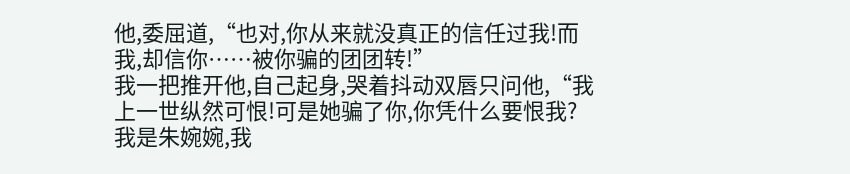他,委屈道,“也对,你从来就没真正的信任过我!而我,却信你……被你骗的团团转!”
我一把推开他,自己起身,哭着抖动双唇只问他,“我上一世纵然可恨!可是她骗了你,你凭什么要恨我?我是朱婉婉,我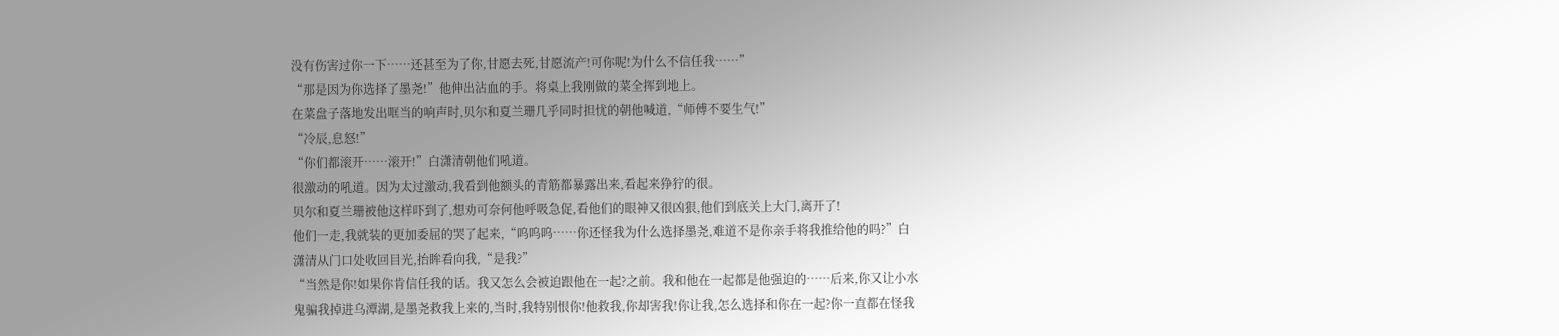没有伤害过你一下……还甚至为了你,甘愿去死,甘愿流产!可你呢!为什么不信任我……”
“那是因为你选择了墨尧!”他伸出沾血的手。将桌上我刚做的菜全挥到地上。
在菜盘子落地发出哐当的响声时,贝尔和夏兰珊几乎同时担忧的朝他喊道,“师傅不要生气!”
“冷辰,息怒!”
“你们都滚开……滚开!”白潇清朝他们吼道。
很激动的吼道。因为太过激动,我看到他额头的青筋都暴露出来,看起来狰狞的很。
贝尔和夏兰珊被他这样吓到了,想劝可奈何他呼吸急促,看他们的眼神又很凶狠,他们到底关上大门,离开了!
他们一走,我就装的更加委屈的哭了起来,“呜呜呜……你还怪我为什么选择墨尧,难道不是你亲手将我推给他的吗?”白潇清从门口处收回目光,抬眸看向我,“是我?”
“当然是你!如果你肯信任我的话。我又怎么会被迫跟他在一起?之前。我和他在一起都是他强迫的……后来,你又让小水鬼骗我掉进乌潭湖,是墨尧救我上来的,当时,我特别恨你!他救我,你却害我!你让我,怎么选择和你在一起?你一直都在怪我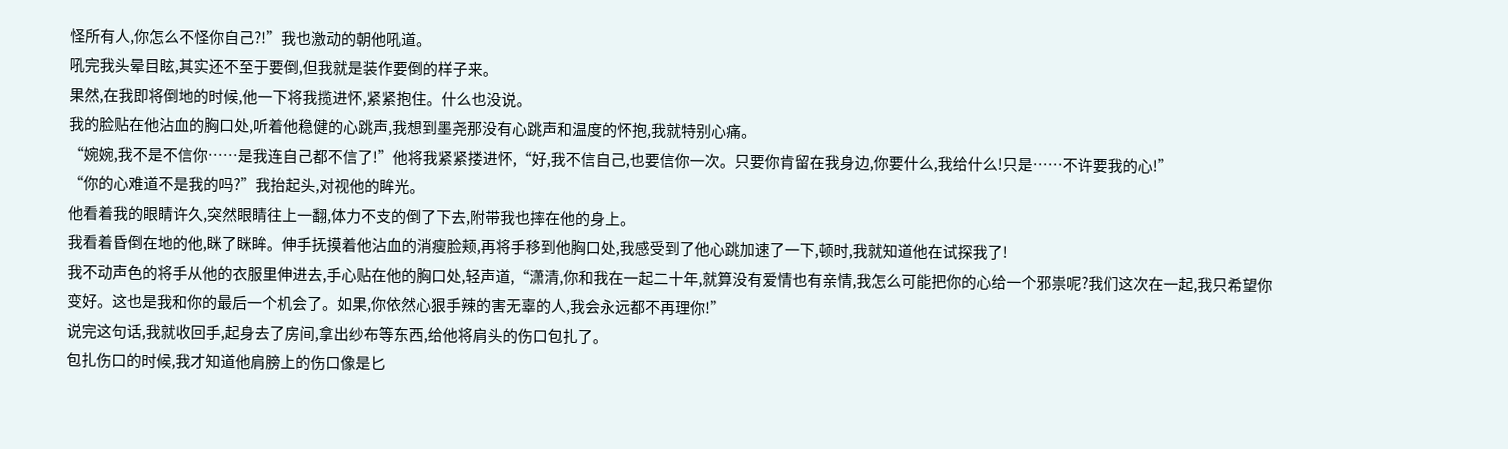怪所有人,你怎么不怪你自己?!”我也激动的朝他吼道。
吼完我头晕目眩,其实还不至于要倒,但我就是装作要倒的样子来。
果然,在我即将倒地的时候,他一下将我揽进怀,紧紧抱住。什么也没说。
我的脸贴在他沾血的胸口处,听着他稳健的心跳声,我想到墨尧那没有心跳声和温度的怀抱,我就特别心痛。
“婉婉,我不是不信你……是我连自己都不信了!”他将我紧紧搂进怀,“好,我不信自己,也要信你一次。只要你肯留在我身边,你要什么,我给什么!只是……不许要我的心!”
“你的心难道不是我的吗?”我抬起头,对视他的眸光。
他看着我的眼睛许久,突然眼睛往上一翻,体力不支的倒了下去,附带我也摔在他的身上。
我看着昏倒在地的他,眯了眯眸。伸手抚摸着他沾血的消瘦脸颊,再将手移到他胸口处,我感受到了他心跳加速了一下,顿时,我就知道他在试探我了!
我不动声色的将手从他的衣服里伸进去,手心贴在他的胸口处,轻声道,“潇清,你和我在一起二十年,就算没有爱情也有亲情,我怎么可能把你的心给一个邪祟呢?我们这次在一起,我只希望你变好。这也是我和你的最后一个机会了。如果,你依然心狠手辣的害无辜的人,我会永远都不再理你!”
说完这句话,我就收回手,起身去了房间,拿出纱布等东西,给他将肩头的伤口包扎了。
包扎伤口的时候,我才知道他肩膀上的伤口像是匕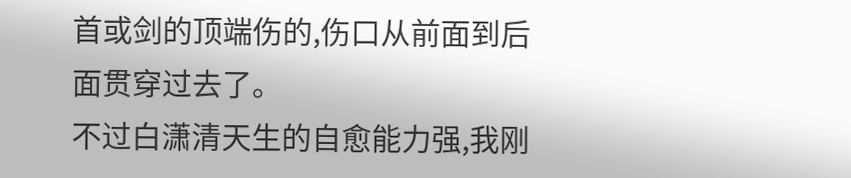首或剑的顶端伤的,伤口从前面到后面贯穿过去了。
不过白潇清天生的自愈能力强,我刚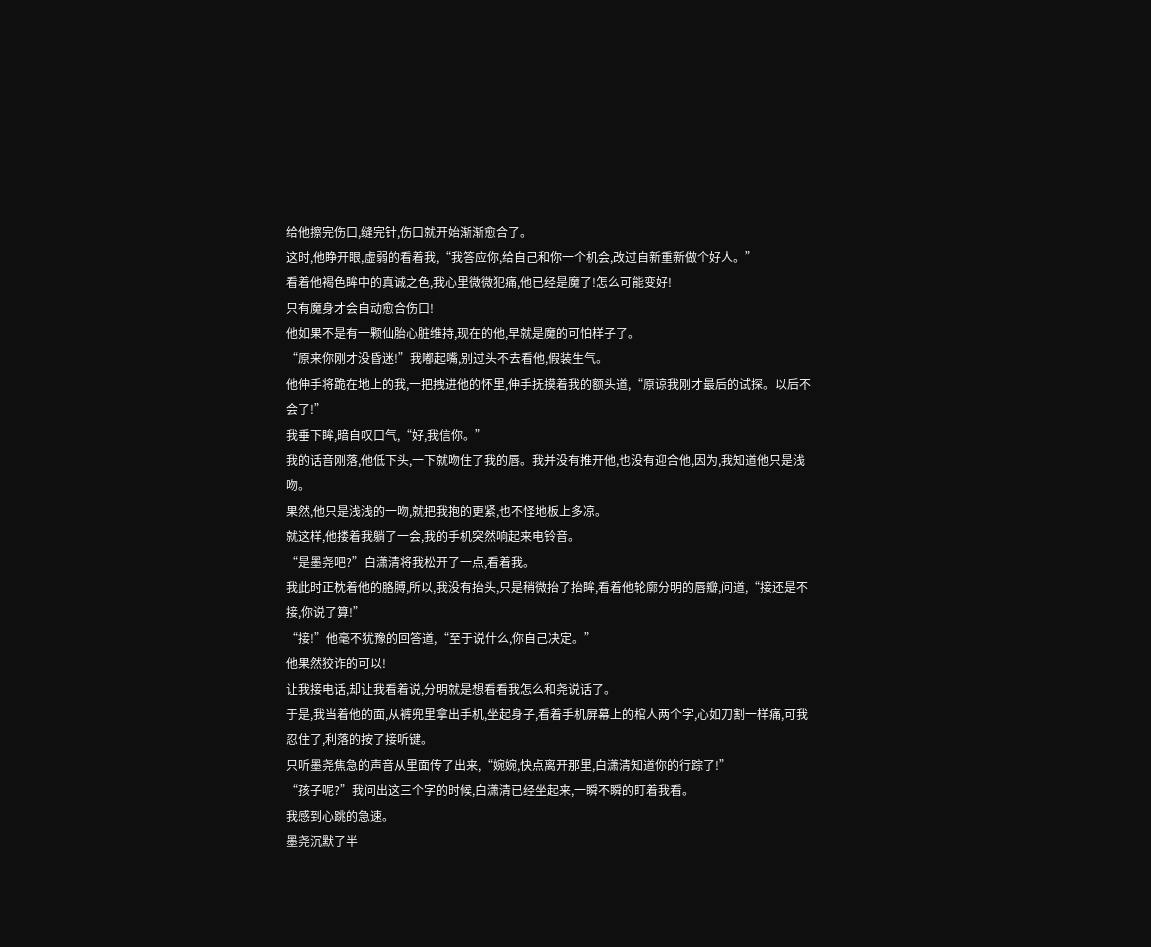给他擦完伤口,缝完针,伤口就开始渐渐愈合了。
这时,他睁开眼,虚弱的看着我,“我答应你,给自己和你一个机会,改过自新重新做个好人。”
看着他褐色眸中的真诚之色,我心里微微犯痛,他已经是魔了!怎么可能变好!
只有魔身才会自动愈合伤口!
他如果不是有一颗仙胎心脏维持,现在的他,早就是魔的可怕样子了。
“原来你刚才没昏迷!”我嘟起嘴,别过头不去看他,假装生气。
他伸手将跪在地上的我,一把拽进他的怀里,伸手抚摸着我的额头道,“原谅我刚才最后的试探。以后不会了!”
我垂下眸,暗自叹口气,“好,我信你。”
我的话音刚落,他低下头,一下就吻住了我的唇。我并没有推开他,也没有迎合他,因为,我知道他只是浅吻。
果然,他只是浅浅的一吻,就把我抱的更紧,也不怪地板上多凉。
就这样,他搂着我躺了一会,我的手机突然响起来电铃音。
“是墨尧吧?”白潇清将我松开了一点,看着我。
我此时正枕着他的胳膊,所以,我没有抬头,只是稍微抬了抬眸,看着他轮廓分明的唇瓣,问道,“接还是不接,你说了算!”
“接!”他毫不犹豫的回答道,“至于说什么,你自己决定。”
他果然狡诈的可以!
让我接电话,却让我看着说,分明就是想看看我怎么和尧说话了。
于是,我当着他的面,从裤兜里拿出手机,坐起身子,看着手机屏幕上的棺人两个字,心如刀割一样痛,可我忍住了,利落的按了接听键。
只听墨尧焦急的声音从里面传了出来,“婉婉,快点离开那里,白潇清知道你的行踪了!”
“孩子呢?”我问出这三个字的时候,白潇清已经坐起来,一瞬不瞬的盯着我看。
我感到心跳的急速。
墨尧沉默了半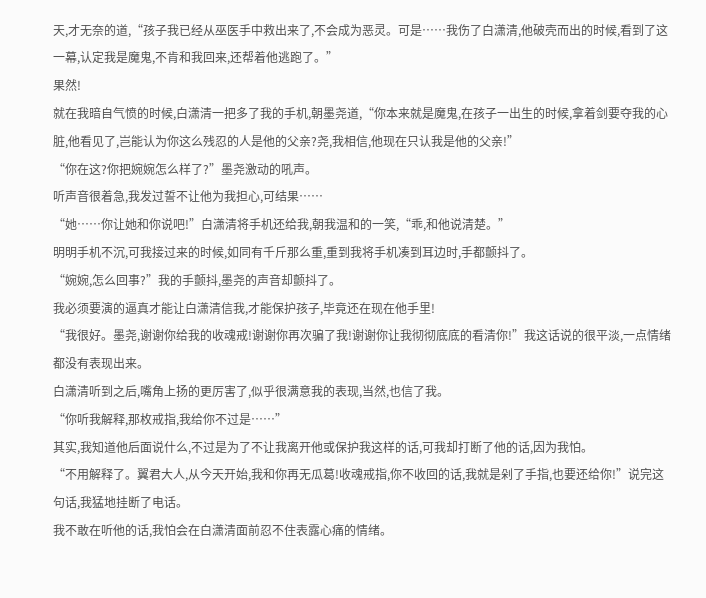天,才无奈的道,“孩子我已经从巫医手中救出来了,不会成为恶灵。可是……我伤了白潇清,他破壳而出的时候,看到了这一幕,认定我是魔鬼,不肯和我回来,还帮着他逃跑了。”
果然!
就在我暗自气愤的时候,白潇清一把多了我的手机,朝墨尧道,“你本来就是魔鬼,在孩子一出生的时候,拿着剑要夺我的心脏,他看见了,岂能认为你这么残忍的人是他的父亲?尧,我相信,他现在只认我是他的父亲!”
“你在这?你把婉婉怎么样了?”墨尧激动的吼声。
听声音很着急,我发过誓不让他为我担心,可结果……
“她……你让她和你说吧!”白潇清将手机还给我,朝我温和的一笑,“乖,和他说清楚。”
明明手机不沉,可我接过来的时候,如同有千斤那么重,重到我将手机凑到耳边时,手都颤抖了。
“婉婉,怎么回事?”我的手颤抖,墨尧的声音却颤抖了。
我必须要演的逼真才能让白潇清信我,才能保护孩子,毕竟还在现在他手里!
“我很好。墨尧,谢谢你给我的收魂戒!谢谢你再次骗了我!谢谢你让我彻彻底底的看清你!”我这话说的很平淡,一点情绪都没有表现出来。
白潇清听到之后,嘴角上扬的更厉害了,似乎很满意我的表现,当然,也信了我。
“你听我解释,那枚戒指,我给你不过是……”
其实,我知道他后面说什么,不过是为了不让我离开他或保护我这样的话,可我却打断了他的话,因为我怕。
“不用解释了。翼君大人,从今天开始,我和你再无瓜葛!收魂戒指,你不收回的话,我就是剁了手指,也要还给你!”说完这句话,我猛地挂断了电话。
我不敢在听他的话,我怕会在白潇清面前忍不住表露心痛的情绪。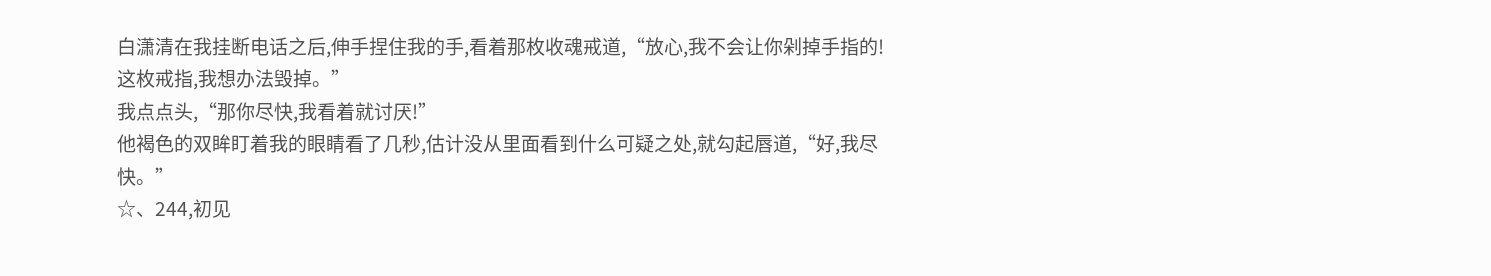白潇清在我挂断电话之后,伸手捏住我的手,看着那枚收魂戒道,“放心,我不会让你剁掉手指的!这枚戒指,我想办法毁掉。”
我点点头,“那你尽快,我看着就讨厌!”
他褐色的双眸盯着我的眼睛看了几秒,估计没从里面看到什么可疑之处,就勾起唇道,“好,我尽快。”
☆、244,初见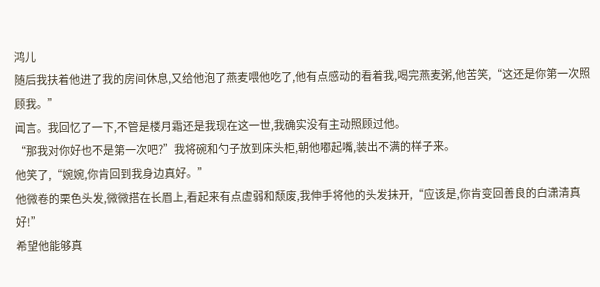鸿儿
随后我扶着他进了我的房间休息,又给他泡了燕麦喂他吃了,他有点感动的看着我,喝完燕麦粥,他苦笑,“这还是你第一次照顾我。”
闻言。我回忆了一下,不管是楼月霜还是我现在这一世,我确实没有主动照顾过他。
“那我对你好也不是第一次吧?”我将碗和勺子放到床头柜,朝他嘟起嘴,装出不满的样子来。
他笑了,“婉婉,你肯回到我身边真好。”
他微卷的栗色头发,微微搭在长眉上,看起来有点虚弱和颓废,我伸手将他的头发抹开,“应该是,你肯变回善良的白潇清真好!”
希望他能够真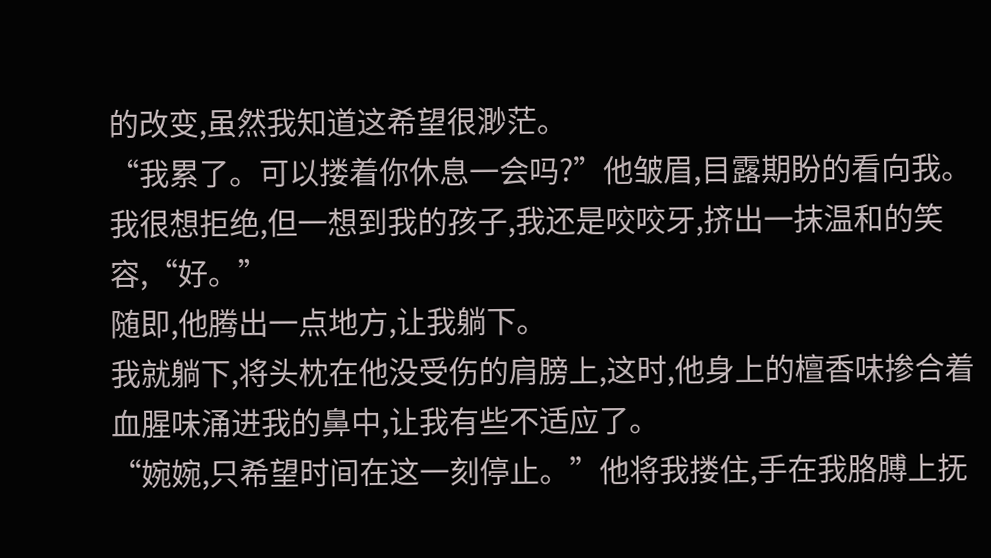的改变,虽然我知道这希望很渺茫。
“我累了。可以搂着你休息一会吗?”他皱眉,目露期盼的看向我。
我很想拒绝,但一想到我的孩子,我还是咬咬牙,挤出一抹温和的笑容,“好。”
随即,他腾出一点地方,让我躺下。
我就躺下,将头枕在他没受伤的肩膀上,这时,他身上的檀香味掺合着血腥味涌进我的鼻中,让我有些不适应了。
“婉婉,只希望时间在这一刻停止。”他将我搂住,手在我胳膊上抚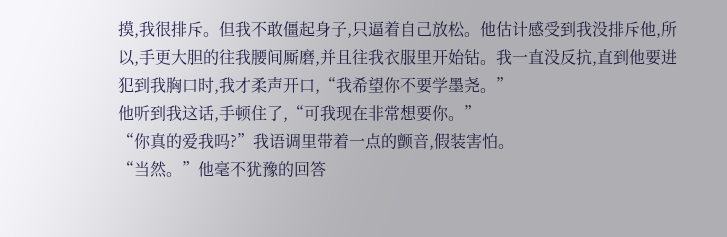摸,我很排斥。但我不敢僵起身子,只逼着自己放松。他估计感受到我没排斥他,所以,手更大胆的往我腰间厮磨,并且往我衣服里开始钻。我一直没反抗,直到他要进犯到我胸口时,我才柔声开口,“我希望你不要学墨尧。”
他听到我这话,手顿住了,“可我现在非常想要你。”
“你真的爱我吗?”我语调里带着一点的颤音,假装害怕。
“当然。”他毫不犹豫的回答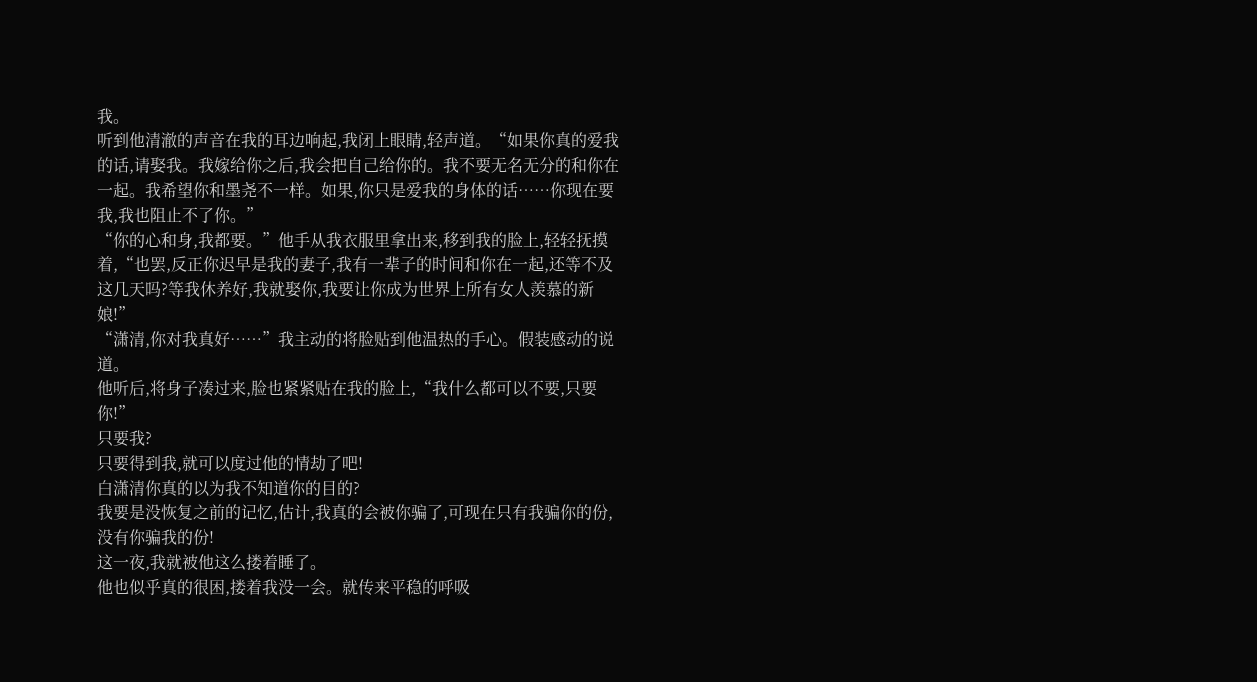我。
听到他清澈的声音在我的耳边响起,我闭上眼睛,轻声道。“如果你真的爱我的话,请娶我。我嫁给你之后,我会把自己给你的。我不要无名无分的和你在一起。我希望你和墨尧不一样。如果,你只是爱我的身体的话……你现在要我,我也阻止不了你。”
“你的心和身,我都要。”他手从我衣服里拿出来,移到我的脸上,轻轻抚摸着,“也罢,反正你迟早是我的妻子,我有一辈子的时间和你在一起,还等不及这几天吗?等我休养好,我就娶你,我要让你成为世界上所有女人羡慕的新娘!”
“潇清,你对我真好……”我主动的将脸贴到他温热的手心。假装感动的说道。
他听后,将身子凑过来,脸也紧紧贴在我的脸上,“我什么都可以不要,只要你!”
只要我?
只要得到我,就可以度过他的情劫了吧!
白潇清你真的以为我不知道你的目的?
我要是没恢复之前的记忆,估计,我真的会被你骗了,可现在只有我骗你的份,没有你骗我的份!
这一夜,我就被他这么搂着睡了。
他也似乎真的很困,搂着我没一会。就传来平稳的呼吸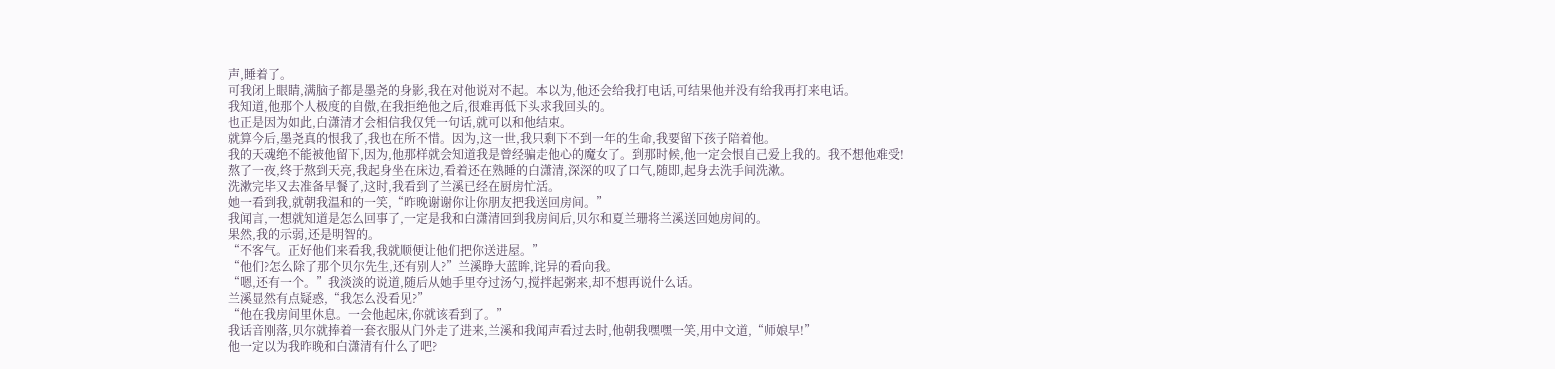声,睡着了。
可我闭上眼睛,满脑子都是墨尧的身影,我在对他说对不起。本以为,他还会给我打电话,可结果他并没有给我再打来电话。
我知道,他那个人极度的自傲,在我拒绝他之后,很难再低下头求我回头的。
也正是因为如此,白潇清才会相信我仅凭一句话,就可以和他结束。
就算今后,墨尧真的恨我了,我也在所不惜。因为,这一世,我只剩下不到一年的生命,我要留下孩子陪着他。
我的天魂绝不能被他留下,因为,他那样就会知道我是曾经骗走他心的魔女了。到那时候,他一定会恨自己爱上我的。我不想他难受!
熬了一夜,终于熬到天亮,我起身坐在床边,看着还在熟睡的白潇清,深深的叹了口气,随即,起身去洗手间洗漱。
洗漱完毕又去准备早餐了,这时,我看到了兰溪已经在厨房忙活。
她一看到我,就朝我温和的一笑,“昨晚谢谢你让你朋友把我送回房间。”
我闻言,一想就知道是怎么回事了,一定是我和白潇清回到我房间后,贝尔和夏兰珊将兰溪送回她房间的。
果然,我的示弱,还是明智的。
“不客气。正好他们来看我,我就顺便让他们把你送进屋。”
“他们?怎么除了那个贝尔先生,还有别人?”兰溪睁大蓝眸,诧异的看向我。
“嗯,还有一个。”我淡淡的说道,随后从她手里夺过汤勺,搅拌起粥来,却不想再说什么话。
兰溪显然有点疑惑,“我怎么没看见?”
“他在我房间里休息。一会他起床,你就该看到了。”
我话音刚落,贝尔就捧着一套衣服从门外走了进来,兰溪和我闻声看过去时,他朝我嘿嘿一笑,用中文道,“师娘早!”
他一定以为我昨晚和白潇清有什么了吧?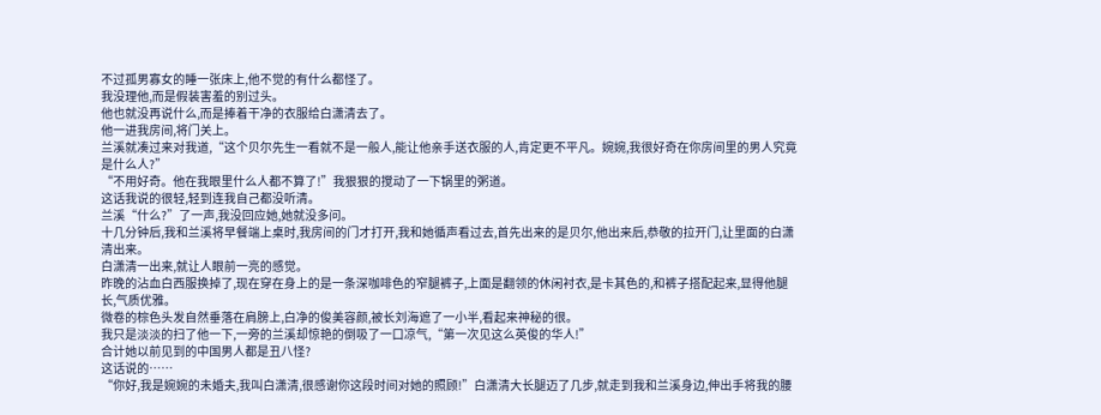不过孤男寡女的睡一张床上,他不觉的有什么都怪了。
我没理他,而是假装害羞的别过头。
他也就没再说什么,而是捧着干净的衣服给白潇清去了。
他一进我房间,将门关上。
兰溪就凑过来对我道,“这个贝尔先生一看就不是一般人,能让他亲手送衣服的人,肯定更不平凡。婉婉,我很好奇在你房间里的男人究竟是什么人?”
“不用好奇。他在我眼里什么人都不算了!”我狠狠的搅动了一下锅里的粥道。
这话我说的很轻,轻到连我自己都没听清。
兰溪“什么?”了一声,我没回应她,她就没多问。
十几分钟后,我和兰溪将早餐端上桌时,我房间的门才打开,我和她循声看过去,首先出来的是贝尔,他出来后,恭敬的拉开门,让里面的白潇清出来。
白潇清一出来,就让人眼前一亮的感觉。
昨晚的沾血白西服换掉了,现在穿在身上的是一条深咖啡色的窄腿裤子,上面是翻领的休闲衬衣,是卡其色的,和裤子搭配起来,显得他腿长,气质优雅。
微卷的棕色头发自然垂落在肩膀上,白净的俊美容颜,被长刘海遮了一小半,看起来神秘的很。
我只是淡淡的扫了他一下,一旁的兰溪却惊艳的倒吸了一口凉气,“第一次见这么英俊的华人!”
合计她以前见到的中国男人都是丑八怪?
这话说的……
“你好,我是婉婉的未婚夫,我叫白潇清,很感谢你这段时间对她的照顾!”白潇清大长腿迈了几步,就走到我和兰溪身边,伸出手将我的腰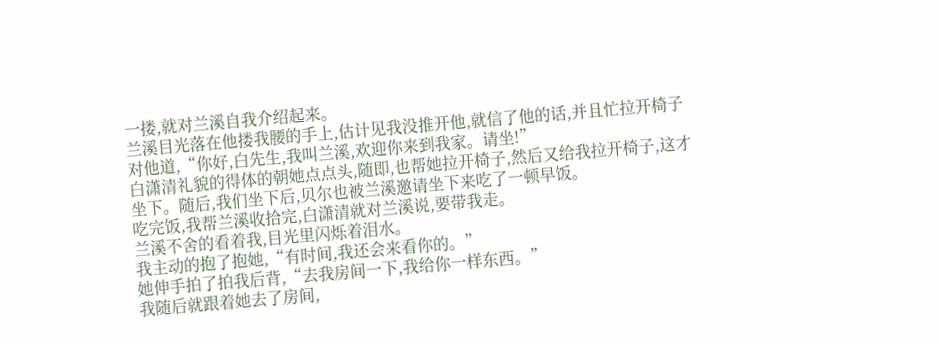一搂,就对兰溪自我介绍起来。
兰溪目光落在他搂我腰的手上,估计见我没推开他,就信了他的话,并且忙拉开椅子对他道,“你好,白先生,我叫兰溪,欢迎你来到我家。请坐!”
白潇清礼貌的得体的朝她点点头,随即,也帮她拉开椅子,然后又给我拉开椅子,这才坐下。随后,我们坐下后,贝尔也被兰溪邀请坐下来吃了一顿早饭。
吃完饭,我帮兰溪收拾完,白潇清就对兰溪说,要带我走。
兰溪不舍的看着我,目光里闪烁着泪水。
我主动的抱了抱她,“有时间,我还会来看你的。”
她伸手拍了拍我后背,“去我房间一下,我给你一样东西。”
我随后就跟着她去了房间,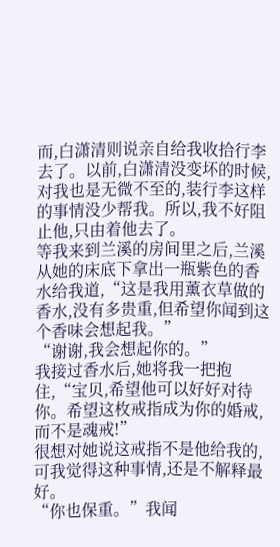而,白潇清则说亲自给我收拾行李去了。以前,白潇清没变坏的时候,对我也是无微不至的,装行李这样的事情没少帮我。所以,我不好阻止他,只由着他去了。
等我来到兰溪的房间里之后,兰溪从她的床底下拿出一瓶紫色的香水给我道,“这是我用薰衣草做的香水,没有多贵重,但希望你闻到这个香味会想起我。”
“谢谢,我会想起你的。”
我接过香水后,她将我一把抱住,“宝贝,希望他可以好好对待你。希望这枚戒指成为你的婚戒,而不是魂戒!”
很想对她说这戒指不是他给我的,可我觉得这种事情,还是不解释最好。
“你也保重。”我闻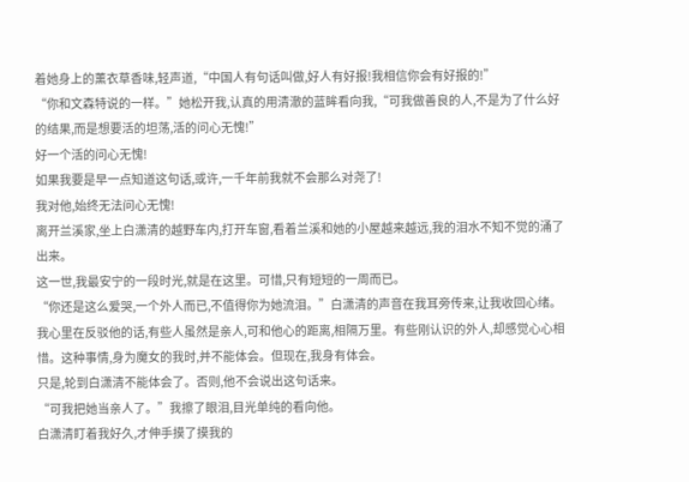着她身上的薰衣草香味,轻声道,“中国人有句话叫做,好人有好报!我相信你会有好报的!”
“你和文森特说的一样。”她松开我,认真的用清澈的蓝眸看向我,“可我做善良的人,不是为了什么好的结果,而是想要活的坦荡,活的问心无愧!”
好一个活的问心无愧!
如果我要是早一点知道这句话,或许,一千年前我就不会那么对尧了!
我对他,始终无法问心无愧!
离开兰溪家,坐上白潇清的越野车内,打开车窗,看着兰溪和她的小屋越来越远,我的泪水不知不觉的涌了出来。
这一世,我最安宁的一段时光,就是在这里。可惜,只有短短的一周而已。
“你还是这么爱哭,一个外人而已,不值得你为她流泪。”白潇清的声音在我耳旁传来,让我收回心绪。
我心里在反驳他的话,有些人虽然是亲人,可和他心的距离,相隔万里。有些刚认识的外人,却感觉心心相惜。这种事情,身为魔女的我时,并不能体会。但现在,我身有体会。
只是,轮到白潇清不能体会了。否则,他不会说出这句话来。
“可我把她当亲人了。”我擦了眼泪,目光单纯的看向他。
白潇清盯着我好久,才伸手摸了摸我的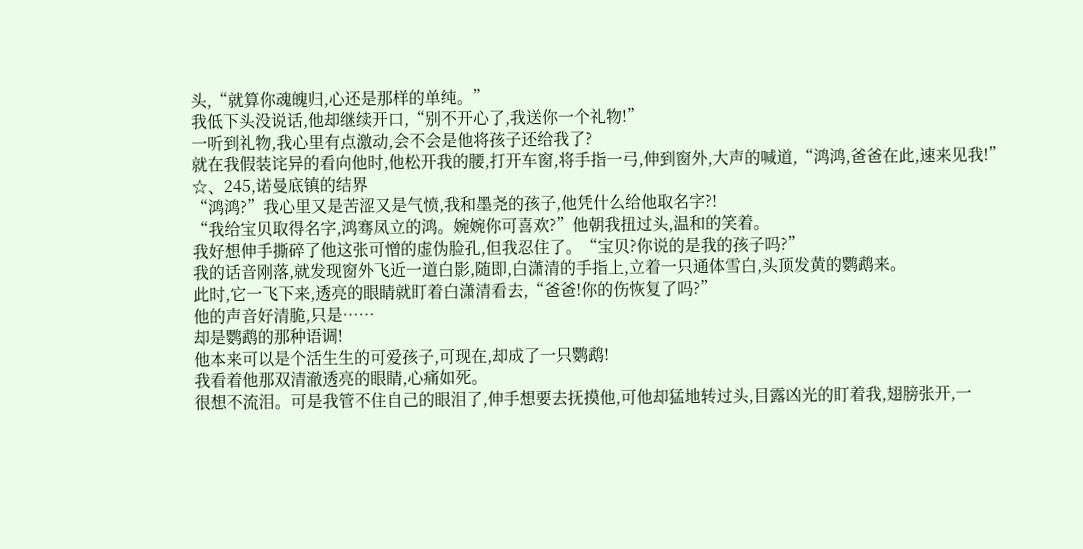头,“就算你魂魄归,心还是那样的单纯。”
我低下头没说话,他却继续开口,“别不开心了,我送你一个礼物!”
一听到礼物,我心里有点激动,会不会是他将孩子还给我了?
就在我假装诧异的看向他时,他松开我的腰,打开车窗,将手指一弓,伸到窗外,大声的喊道,“鸿鸿,爸爸在此,速来见我!”
☆、245,诺曼底镇的结界
“鸿鸿?”我心里又是苦涩又是气愤,我和墨尧的孩子,他凭什么给他取名字?!
“我给宝贝取得名字,鸿骞凤立的鸿。婉婉你可喜欢?”他朝我扭过头,温和的笑着。
我好想伸手撕碎了他这张可憎的虚伪脸孔,但我忍住了。“宝贝?你说的是我的孩子吗?”
我的话音刚落,就发现窗外飞近一道白影,随即,白潇清的手指上,立着一只通体雪白,头顶发黄的鹦鹉来。
此时,它一飞下来,透亮的眼睛就盯着白潇清看去,“爸爸!你的伤恢复了吗?”
他的声音好清脆,只是……
却是鹦鹉的那种语调!
他本来可以是个活生生的可爱孩子,可现在,却成了一只鹦鹉!
我看着他那双清澈透亮的眼睛,心痛如死。
很想不流泪。可是我管不住自己的眼泪了,伸手想要去抚摸他,可他却猛地转过头,目露凶光的盯着我,翅膀张开,一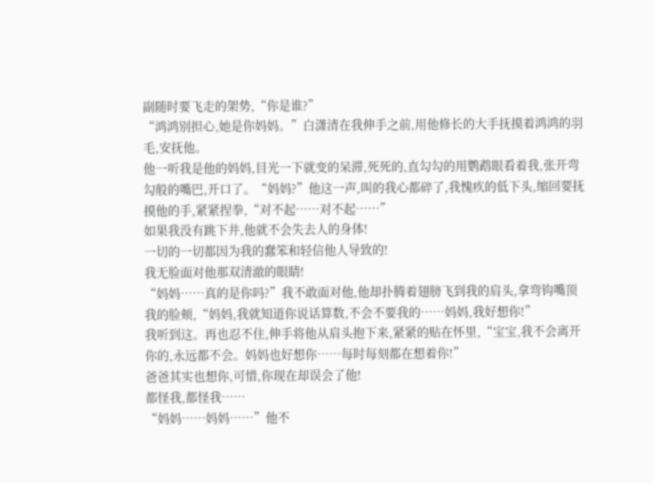副随时要飞走的架势,“你是谁?”
“鸿鸿别担心,她是你妈妈。”白潇清在我伸手之前,用他修长的大手抚摸着鸿鸿的羽毛,安抚他。
他一听我是他的妈妈,目光一下就变的呆滞,死死的,直勾勾的用鹦鹉眼看着我,张开弯勾般的嘴巴,开口了。“妈妈?”他这一声,叫的我心都碎了,我愧疚的低下头,缩回要抚摸他的手,紧紧捏拳,“对不起……对不起……”
如果我没有跳下井,他就不会失去人的身体!
一切的一切都因为我的蠢笨和轻信他人导致的!
我无脸面对他那双清澈的眼睛!
“妈妈……真的是你吗?”我不敢面对他,他却扑腾着翅膀飞到我的肩头,拿弯钩嘴顶我的脸颊,“妈妈,我就知道你说话算数,不会不要我的……妈妈,我好想你!”
我听到这。再也忍不住,伸手将他从肩头抱下来,紧紧的贴在怀里,“宝宝,我不会离开你的,永远都不会。妈妈也好想你……每时每刻都在想着你!”
爸爸其实也想你,可惜,你现在却误会了他!
都怪我,都怪我……
“妈妈……妈妈……”他不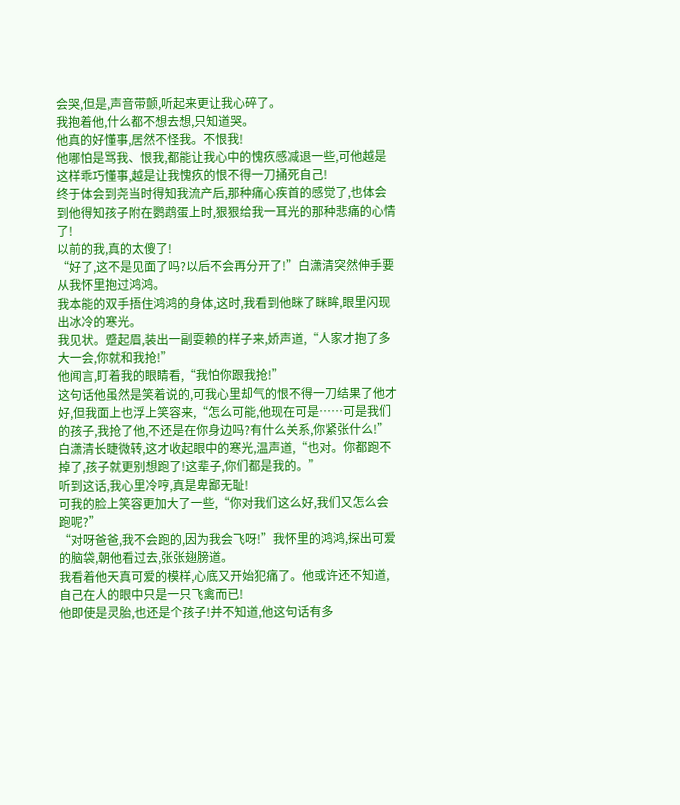会哭,但是,声音带颤,听起来更让我心碎了。
我抱着他,什么都不想去想,只知道哭。
他真的好懂事,居然不怪我。不恨我!
他哪怕是骂我、恨我,都能让我心中的愧疚感减退一些,可他越是这样乖巧懂事,越是让我愧疚的恨不得一刀捅死自己!
终于体会到尧当时得知我流产后,那种痛心疾首的感觉了,也体会到他得知孩子附在鹦鹉蛋上时,狠狠给我一耳光的那种悲痛的心情了!
以前的我,真的太傻了!
“好了,这不是见面了吗?以后不会再分开了!”白潇清突然伸手要从我怀里抱过鸿鸿。
我本能的双手捂住鸿鸿的身体,这时,我看到他眯了眯眸,眼里闪现出冰冷的寒光。
我见状。蹙起眉,装出一副耍赖的样子来,娇声道,“人家才抱了多大一会,你就和我抢!”
他闻言,盯着我的眼睛看,“我怕你跟我抢!”
这句话他虽然是笑着说的,可我心里却气的恨不得一刀结果了他才好,但我面上也浮上笑容来,“怎么可能,他现在可是……可是我们的孩子,我抢了他,不还是在你身边吗?有什么关系,你紧张什么!”
白潇清长睫微转,这才收起眼中的寒光,温声道,“也对。你都跑不掉了,孩子就更别想跑了!这辈子,你们都是我的。”
听到这话,我心里冷哼,真是卑鄙无耻!
可我的脸上笑容更加大了一些,“你对我们这么好,我们又怎么会跑呢?”
“对呀爸爸,我不会跑的,因为我会飞呀!”我怀里的鸿鸿,探出可爱的脑袋,朝他看过去,张张翅膀道。
我看着他天真可爱的模样,心底又开始犯痛了。他或许还不知道,自己在人的眼中只是一只飞禽而已!
他即使是灵胎,也还是个孩子!并不知道,他这句话有多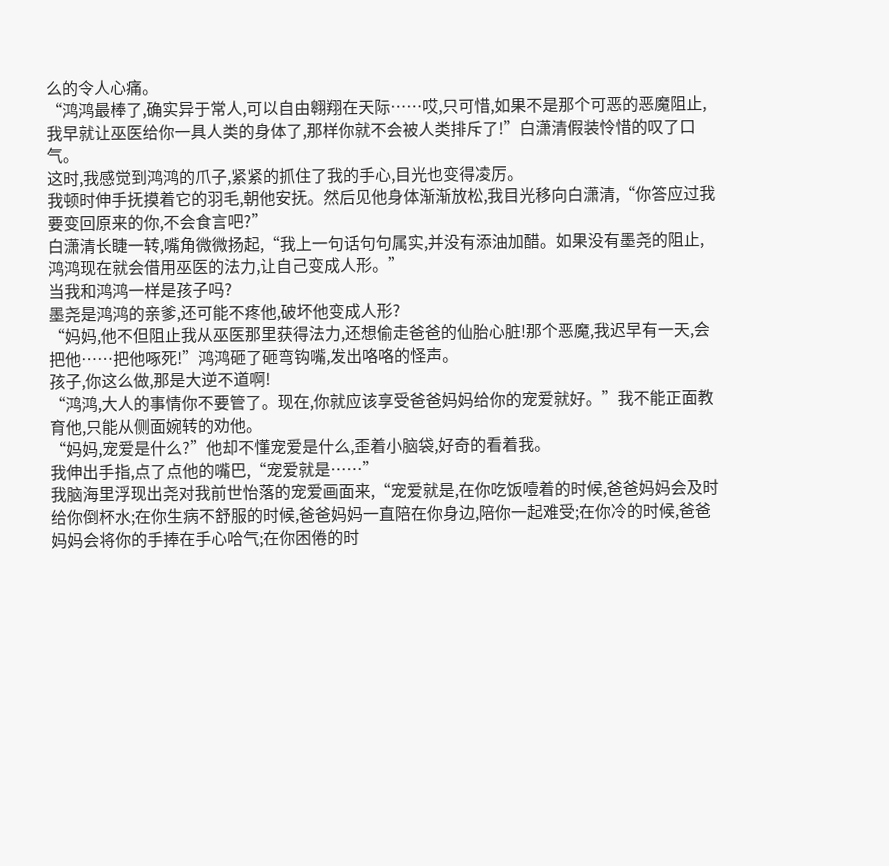么的令人心痛。
“鸿鸿最棒了,确实异于常人,可以自由翱翔在天际……哎,只可惜,如果不是那个可恶的恶魔阻止,我早就让巫医给你一具人类的身体了,那样你就不会被人类排斥了!”白潇清假装怜惜的叹了口气。
这时,我感觉到鸿鸿的爪子,紧紧的抓住了我的手心,目光也变得凌厉。
我顿时伸手抚摸着它的羽毛,朝他安抚。然后见他身体渐渐放松,我目光移向白潇清,“你答应过我要变回原来的你,不会食言吧?”
白潇清长睫一转,嘴角微微扬起,“我上一句话句句属实,并没有添油加醋。如果没有墨尧的阻止,鸿鸿现在就会借用巫医的法力,让自己变成人形。”
当我和鸿鸿一样是孩子吗?
墨尧是鸿鸿的亲爹,还可能不疼他,破坏他变成人形?
“妈妈,他不但阻止我从巫医那里获得法力,还想偷走爸爸的仙胎心脏!那个恶魔,我迟早有一天,会把他……把他啄死!”鸿鸿砸了砸弯钩嘴,发出咯咯的怪声。
孩子,你这么做,那是大逆不道啊!
“鸿鸿,大人的事情你不要管了。现在,你就应该享受爸爸妈妈给你的宠爱就好。”我不能正面教育他,只能从侧面婉转的劝他。
“妈妈,宠爱是什么?”他却不懂宠爱是什么,歪着小脑袋,好奇的看着我。
我伸出手指,点了点他的嘴巴,“宠爱就是……”
我脑海里浮现出尧对我前世怡落的宠爱画面来,“宠爱就是,在你吃饭噎着的时候,爸爸妈妈会及时给你倒杯水;在你生病不舒服的时候,爸爸妈妈一直陪在你身边,陪你一起难受;在你冷的时候,爸爸妈妈会将你的手捧在手心哈气;在你困倦的时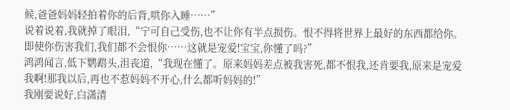候,爸爸妈妈轻拍着你的后背,哄你入睡……”
说着说着,我就掉了眼泪,“宁可自己受伤,也不让你有半点损伤。恨不得将世界上最好的东西都给你。即使你伤害我们,我们都不会恨你……这就是宠爱!宝宝,你懂了吗?”
鸿鸿闻言,低下鹦鹉头,沮丧道,“我现在懂了。原来妈妈差点被我害死,都不恨我,还肯要我,原来是宠爱我啊!那我以后,再也不惹妈妈不开心,什么都听妈妈的!”
我刚要说好,白潇清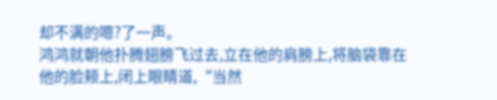却不满的嗯?了一声。
鸿鸿就朝他扑腾翅膀飞过去,立在他的肩膀上,将脑袋靠在他的脸颊上,闭上眼睛道,“当然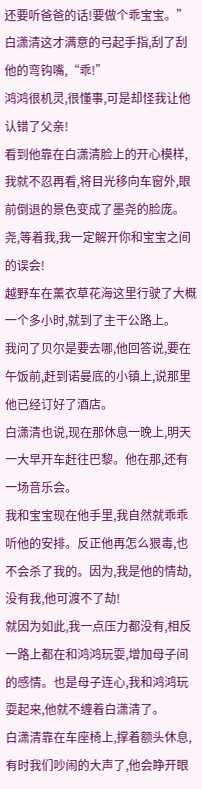还要听爸爸的话!要做个乖宝宝。”
白潇清这才满意的弓起手指,刮了刮他的弯钩嘴,“乖!”
鸿鸿很机灵,很懂事,可是却怪我让他认错了父亲!
看到他靠在白潇清脸上的开心模样,我就不忍再看,将目光移向车窗外,眼前倒退的景色变成了墨尧的脸庞。
尧,等着我,我一定解开你和宝宝之间的误会!
越野车在薰衣草花海这里行驶了大概一个多小时,就到了主干公路上。
我问了贝尔是要去哪,他回答说,要在午饭前,赶到诺曼底的小镇上,说那里他已经订好了酒店。
白潇清也说,现在那休息一晚上,明天一大早开车赶往巴黎。他在那,还有一场音乐会。
我和宝宝现在他手里,我自然就乖乖听他的安排。反正他再怎么狠毒,也不会杀了我的。因为,我是他的情劫,没有我,他可渡不了劫!
就因为如此,我一点压力都没有,相反一路上都在和鸿鸿玩耍,增加母子间的感情。也是母子连心,我和鸿鸿玩耍起来,他就不缠着白潇清了。
白潇清靠在车座椅上,撑着额头休息,有时我们吵闹的大声了,他会睁开眼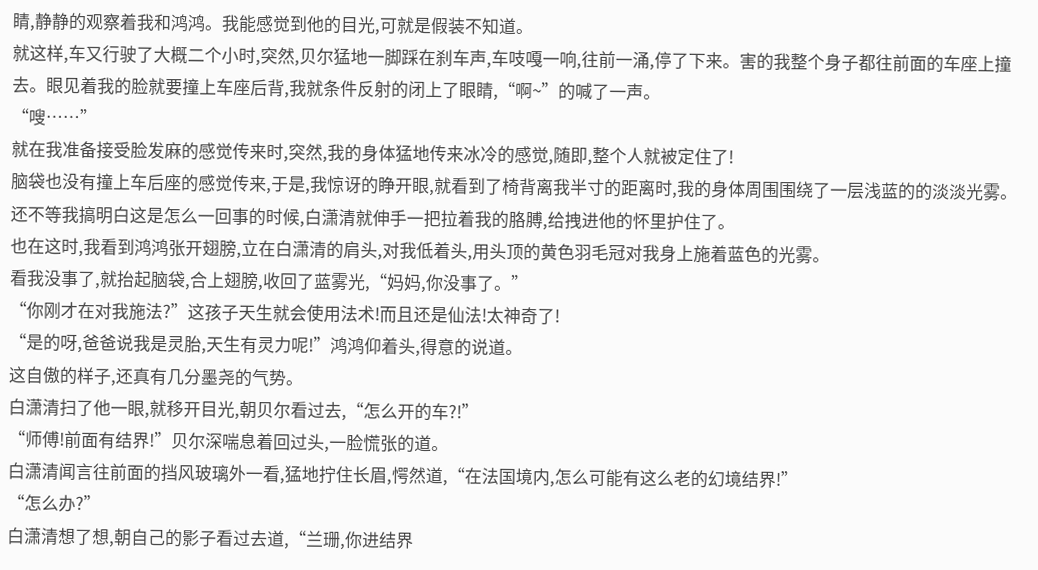睛,静静的观察着我和鸿鸿。我能感觉到他的目光,可就是假装不知道。
就这样,车又行驶了大概二个小时,突然,贝尔猛地一脚踩在刹车声,车吱嘎一响,往前一涌,停了下来。害的我整个身子都往前面的车座上撞去。眼见着我的脸就要撞上车座后背,我就条件反射的闭上了眼睛,“啊~”的喊了一声。
“嗖……”
就在我准备接受脸发麻的感觉传来时,突然,我的身体猛地传来冰冷的感觉,随即,整个人就被定住了!
脑袋也没有撞上车后座的感觉传来,于是,我惊讶的睁开眼,就看到了椅背离我半寸的距离时,我的身体周围围绕了一层浅蓝的的淡淡光雾。
还不等我搞明白这是怎么一回事的时候,白潇清就伸手一把拉着我的胳膊,给拽进他的怀里护住了。
也在这时,我看到鸿鸿张开翅膀,立在白潇清的肩头,对我低着头,用头顶的黄色羽毛冠对我身上施着蓝色的光雾。
看我没事了,就抬起脑袋,合上翅膀,收回了蓝雾光,“妈妈,你没事了。”
“你刚才在对我施法?”这孩子天生就会使用法术!而且还是仙法!太神奇了!
“是的呀,爸爸说我是灵胎,天生有灵力呢!”鸿鸿仰着头,得意的说道。
这自傲的样子,还真有几分墨尧的气势。
白潇清扫了他一眼,就移开目光,朝贝尔看过去,“怎么开的车?!”
“师傅!前面有结界!”贝尔深喘息着回过头,一脸慌张的道。
白潇清闻言往前面的挡风玻璃外一看,猛地拧住长眉,愕然道,“在法国境内,怎么可能有这么老的幻境结界!”
“怎么办?”
白潇清想了想,朝自己的影子看过去道,“兰珊,你进结界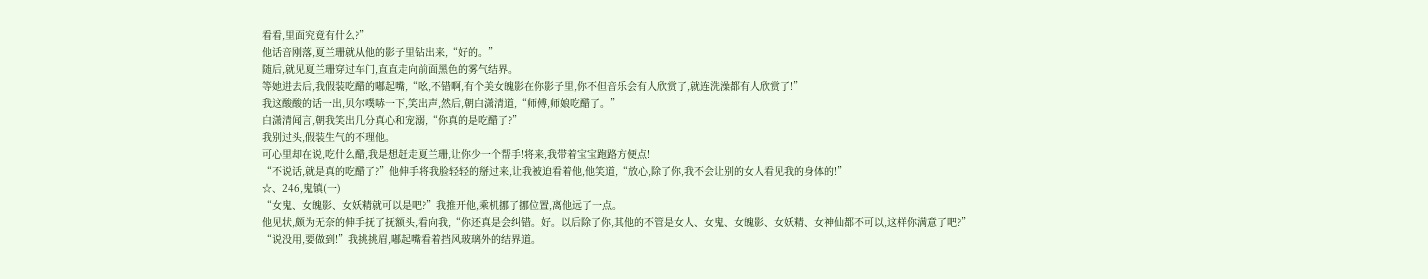看看,里面究竟有什么?”
他话音刚落,夏兰珊就从他的影子里钻出来,“好的。”
随后,就见夏兰珊穿过车门,直直走向前面黑色的雾气结界。
等她进去后,我假装吃醋的嘟起嘴,“吆,不错啊,有个美女魄影在你影子里,你不但音乐会有人欣赏了,就连洗澡都有人欣赏了!”
我这酸酸的话一出,贝尔噗哧一下,笑出声,然后,朝白潇清道,“师傅,师娘吃醋了。”
白潇清闻言,朝我笑出几分真心和宠溺,“你真的是吃醋了?”
我别过头,假装生气的不理他。
可心里却在说,吃什么醋,我是想赶走夏兰珊,让你少一个帮手!将来,我带着宝宝跑路方便点!
“不说话,就是真的吃醋了?”他伸手将我脸轻轻的掰过来,让我被迫看着他,他笑道,“放心,除了你,我不会让别的女人看见我的身体的!”
☆、246,鬼镇(一)
“女鬼、女魄影、女妖精就可以是吧?”我推开他,乘机挪了挪位置,离他远了一点。
他见状,颇为无奈的伸手抚了抚额头,看向我,“你还真是会纠错。好。以后除了你,其他的不管是女人、女鬼、女魄影、女妖精、女神仙都不可以,这样你满意了吧?”
“说没用,要做到!”我挑挑眉,嘟起嘴看着挡风玻璃外的结界道。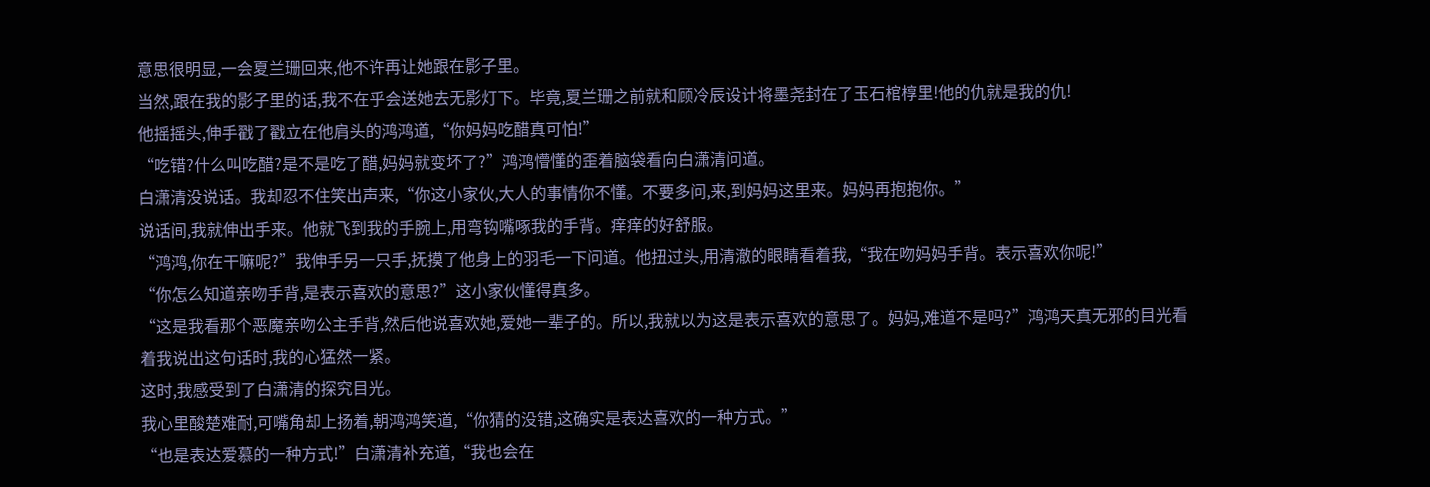意思很明显,一会夏兰珊回来,他不许再让她跟在影子里。
当然,跟在我的影子里的话,我不在乎会送她去无影灯下。毕竟,夏兰珊之前就和顾冷辰设计将墨尧封在了玉石棺椁里!他的仇就是我的仇!
他摇摇头,伸手戳了戳立在他肩头的鸿鸿道,“你妈妈吃醋真可怕!”
“吃错?什么叫吃醋?是不是吃了醋,妈妈就变坏了?”鸿鸿懵懂的歪着脑袋看向白潇清问道。
白潇清没说话。我却忍不住笑出声来,“你这小家伙,大人的事情你不懂。不要多问,来,到妈妈这里来。妈妈再抱抱你。”
说话间,我就伸出手来。他就飞到我的手腕上,用弯钩嘴啄我的手背。痒痒的好舒服。
“鸿鸿,你在干嘛呢?”我伸手另一只手,抚摸了他身上的羽毛一下问道。他扭过头,用清澈的眼睛看着我,“我在吻妈妈手背。表示喜欢你呢!”
“你怎么知道亲吻手背,是表示喜欢的意思?”这小家伙懂得真多。
“这是我看那个恶魔亲吻公主手背,然后他说喜欢她,爱她一辈子的。所以,我就以为这是表示喜欢的意思了。妈妈,难道不是吗?”鸿鸿天真无邪的目光看着我说出这句话时,我的心猛然一紧。
这时,我感受到了白潇清的探究目光。
我心里酸楚难耐,可嘴角却上扬着,朝鸿鸿笑道,“你猜的没错,这确实是表达喜欢的一种方式。”
“也是表达爱慕的一种方式!”白潇清补充道,“我也会在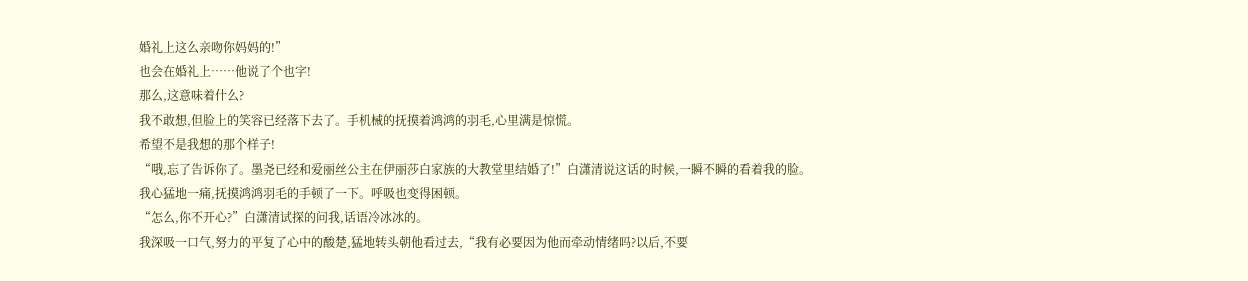婚礼上这么亲吻你妈妈的!”
也会在婚礼上……他说了个也字!
那么,这意味着什么?
我不敢想,但脸上的笑容已经落下去了。手机械的抚摸着鸿鸿的羽毛,心里满是惊慌。
希望不是我想的那个样子!
“哦,忘了告诉你了。墨尧已经和爱丽丝公主在伊丽莎白家族的大教堂里结婚了!”白潇清说这话的时候,一瞬不瞬的看着我的脸。
我心猛地一痛,抚摸鸿鸿羽毛的手顿了一下。呼吸也变得困顿。
“怎么,你不开心?”白潇清试探的问我,话语冷冰冰的。
我深吸一口气,努力的平复了心中的酸楚,猛地转头朝他看过去,“我有必要因为他而牵动情绪吗?以后,不要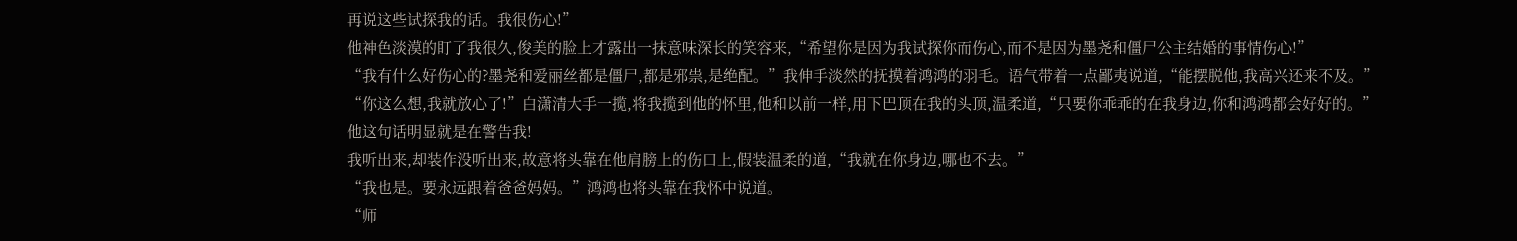再说这些试探我的话。我很伤心!”
他神色淡漠的盯了我很久,俊美的脸上才露出一抹意味深长的笑容来,“希望你是因为我试探你而伤心,而不是因为墨尧和僵尸公主结婚的事情伤心!”
“我有什么好伤心的?墨尧和爱丽丝都是僵尸,都是邪祟,是绝配。”我伸手淡然的抚摸着鸿鸿的羽毛。语气带着一点鄙夷说道,“能摆脱他,我高兴还来不及。”
“你这么想,我就放心了!”白潇清大手一揽,将我揽到他的怀里,他和以前一样,用下巴顶在我的头顶,温柔道,“只要你乖乖的在我身边,你和鸿鸿都会好好的。”
他这句话明显就是在警告我!
我听出来,却装作没听出来,故意将头靠在他肩膀上的伤口上,假装温柔的道,“我就在你身边,哪也不去。”
“我也是。要永远跟着爸爸妈妈。”鸿鸿也将头靠在我怀中说道。
“师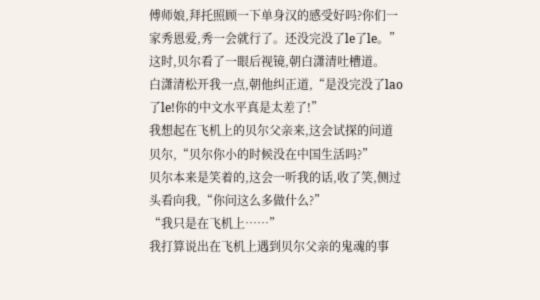傅师娘,拜托照顾一下单身汉的感受好吗?你们一家秀恩爱,秀一会就行了。还没完没了le了le。”这时,贝尔看了一眼后视镜,朝白潇清吐槽道。
白潇清松开我一点,朝他纠正道,“是没完没了lao了le!你的中文水平真是太差了!”
我想起在飞机上的贝尔父亲来,这会试探的问道贝尔,“贝尔你小的时候没在中国生活吗?”
贝尔本来是笑着的,这会一听我的话,收了笑,侧过头看向我,“你问这么多做什么?”
“我只是在飞机上……”
我打算说出在飞机上遇到贝尔父亲的鬼魂的事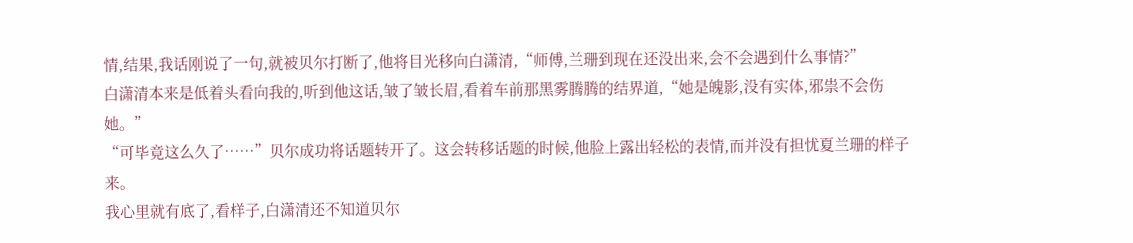情,结果,我话刚说了一句,就被贝尔打断了,他将目光移向白潇清,“师傅,兰珊到现在还没出来,会不会遇到什么事情?”
白潇清本来是低着头看向我的,听到他这话,皱了皱长眉,看着车前那黑雾腾腾的结界道,“她是魄影,没有实体,邪祟不会伤她。”
“可毕竟这么久了……”贝尔成功将话题转开了。这会转移话题的时候,他脸上露出轻松的表情,而并没有担忧夏兰珊的样子来。
我心里就有底了,看样子,白潇清还不知道贝尔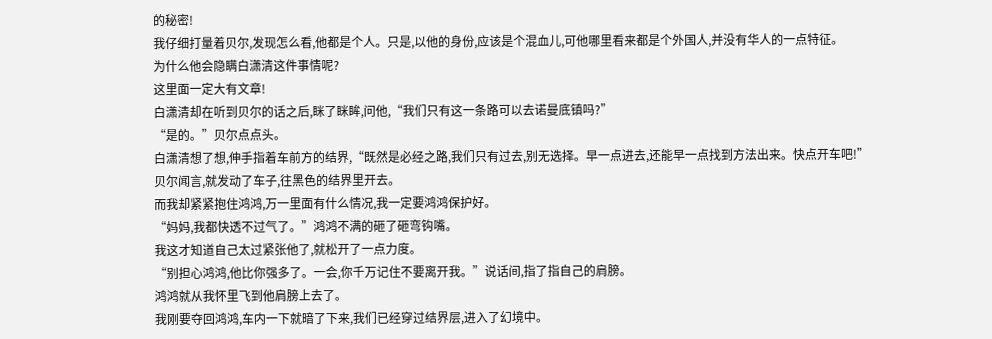的秘密!
我仔细打量着贝尔,发现怎么看,他都是个人。只是,以他的身份,应该是个混血儿,可他哪里看来都是个外国人,并没有华人的一点特征。
为什么他会隐瞒白潇清这件事情呢?
这里面一定大有文章!
白潇清却在听到贝尔的话之后,眯了眯眸,问他,“我们只有这一条路可以去诺曼底镇吗?”
“是的。”贝尔点点头。
白潇清想了想,伸手指着车前方的结界,“既然是必经之路,我们只有过去,别无选择。早一点进去,还能早一点找到方法出来。快点开车吧!”
贝尔闻言,就发动了车子,往黑色的结界里开去。
而我却紧紧抱住鸿鸿,万一里面有什么情况,我一定要鸿鸿保护好。
“妈妈,我都快透不过气了。”鸿鸿不满的砸了砸弯钩嘴。
我这才知道自己太过紧张他了,就松开了一点力度。
“别担心鸿鸿,他比你强多了。一会,你千万记住不要离开我。”说话间,指了指自己的肩膀。
鸿鸿就从我怀里飞到他肩膀上去了。
我刚要夺回鸿鸿,车内一下就暗了下来,我们已经穿过结界层,进入了幻境中。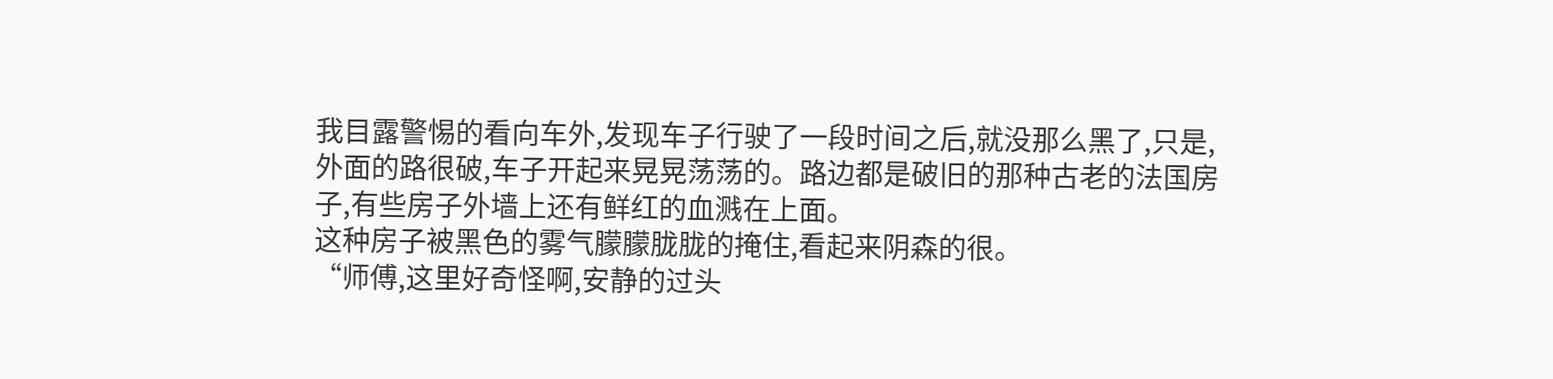我目露警惕的看向车外,发现车子行驶了一段时间之后,就没那么黑了,只是,外面的路很破,车子开起来晃晃荡荡的。路边都是破旧的那种古老的法国房子,有些房子外墙上还有鲜红的血溅在上面。
这种房子被黑色的雾气朦朦胧胧的掩住,看起来阴森的很。
“师傅,这里好奇怪啊,安静的过头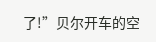了!”贝尔开车的空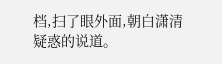档,扫了眼外面,朝白潇清疑惑的说道。